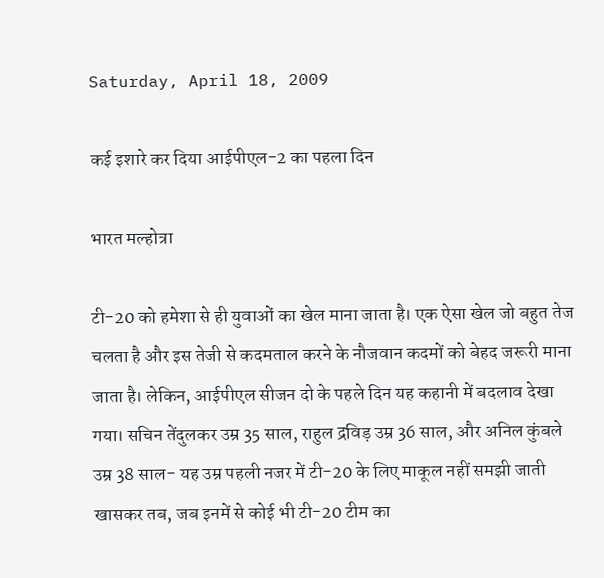Saturday, April 18, 2009

कई इशारे कर दिया आईपीएल-2 का पहला दिन

भारत मल्‍होत्रा

टी-20 को हमेशा से ही युवाओं का खेल माना जाता है। एक ऐसा खेल जो बहुत तेज चलता है और इस तेजी से कदमताल करने के नौजवान कदमों को बेहद जरूरी माना जाता है। लेकिन, आईपीएल सीजन दो के पहले दिन यह कहानी में बदलाव देखा गया। सचिन तेंदुलकर उम्र 35 साल, राहुल द्रविड़ उम्र 36 साल, और अनिल कुंबले उम्र 38 साल- यह उम्र पहली नजर में टी-20 के लिए माकूल नहीं समझी जाती खासकर तब, जब इनमें से कोई भी टी-20 टीम का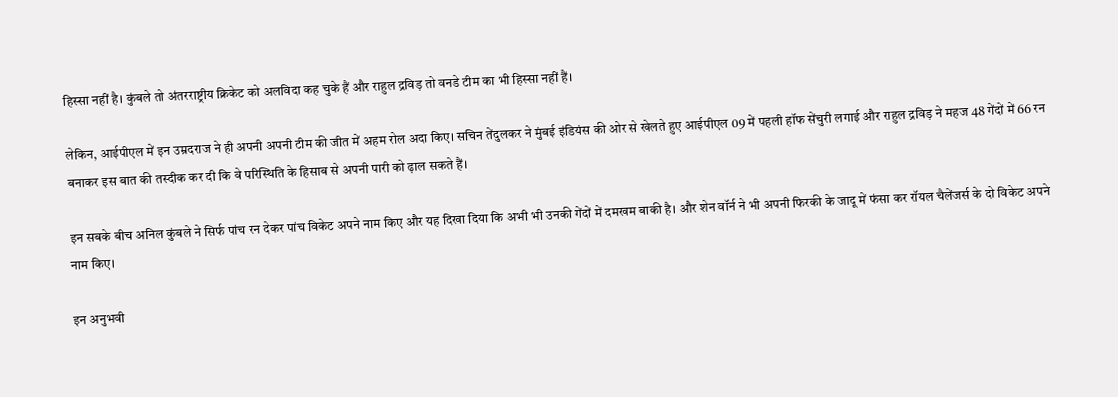हिस्‍सा नहीं है। कुंबले तो अंतरराष्ट्रीय क्रिकेट को अ‍‍लविदा कह चुके हैं और राहुल द्रविड़ तो वनडे टीम का भी हिस्‍सा नहीं हैं।

लेकिन, आईपीएल में इन उम्रदराज ने ही अपनी अपनी टीम की जीत में अहम रोल अदा किए। सचिन तेंदुलकर ने मुंबई इंडियंस की ओर से खेलते हुए आईपीएल 09 में पहली हॉफ सेंचुरी लगाई और राहुल द्रविड़ ने महज 48 गेंदों में 66 रन बनाकर इस बात की तस्‍दीक कर दी कि वे‍ परिस्थिति के हिसाब से अपनी पारी को ढ़ाल सकते हैं।

इन सबके बीच अनिल कुंबले ने सिर्फ पांच रन देकर पांच विकेट अपने नाम किए और यह दिखा दिया कि अभी भी उनकी गेंदों में दमखम बाकी है। और शेन वॉर्न ने भी अपनी फिरकी के जादू में फंसा कर रॉयल चैलेंजर्स के दो विकेट अपने नाम किए।

इन अनुभवी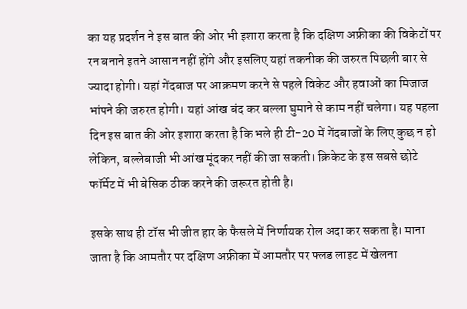का यह प्रदर्शन ने इस बात की ओर भी इशारा करता है कि दक्षिण अफ्रीका की विकेटों पर रन बनाने इतने आसान नहीं होंगे और इसलिए यहां तकनीक की जरुरत पिछली बार से ज्‍यादा होगी। यहां गेंदबाज पर आक्रमण करने से पहले विकेट और हवाओं का मिजाज भांपने की जरुरत होगी। यहां आंख बंद कर बल्‍ला घुमाने से काम नहीं चलेगा। यह पहला दिन इस बात की ओर इशारा करता है कि भले ही टी-20 में गेंदबाजों के लिए कुछ न हो लेकिन, बल्‍लेबाजी भी आंख मूंदकर नहीं की जा सकती। क्रिकेट के इस सबसे छोटे फॉर्मेट में भी बेसिक ठीक करने की जरूरत होती है।

इसके साथ ही टॉस भी जीत हार के फैसले में निर्णायक रोल अदा कर सकता है। माना जाता है कि आमतौर पर दक्षिण अफ्रीका में आमतौर पर फ्लड लाइट में खेलना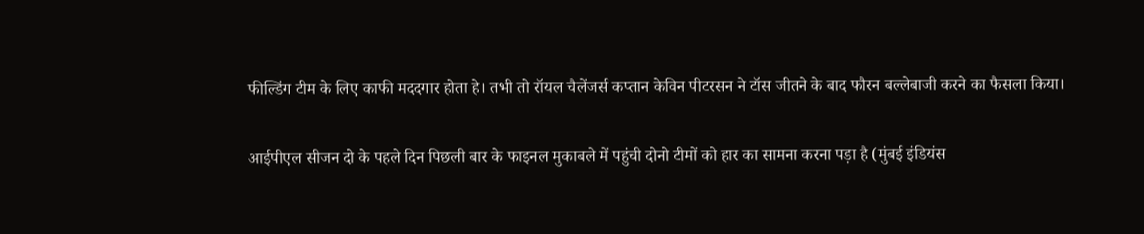फील्डिंग टीम के लिए काफी मददगार होता हे। तभी तो रॉयल चैलेंजर्स कप्‍तान केविन पीटरसन ने टॉस जीतने के बाद फौरन बल्‍लेबाजी करने का फैसला किया।

आईपीएल सीजन दो के पहले दिन पिछली बार के फाइनल मुकाबले में पहुंची दोनो टीमों को हार का सामना करना पड़ा है (मुंबई इ‍ंडियंस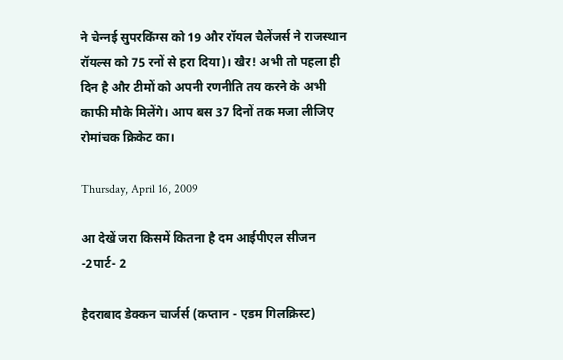ने चेन्‍नई सुपरकिंग्‍स को 19 और रॉयल चैलेंजर्स ने राजस्‍थान रॉयल्‍स को 75 रनों से हरा दिया)। खैर! अभी तो पहला ही दिन है और टीमों को अपनी रणनीति तय करने के अभी काफी मौके मिलेंगे। आप बस 37 दिनों तक मजा लीजिए रोमांचक क्रिकेट का।

Thursday, April 16, 2009

आ देखें जरा किसमें कितना है दम आईपीएल सीजन -2पार्ट- 2

हैदराबाद डेक्‍कन चार्जर्स (कप्‍तान - एडम गिलक्रिस्‍ट)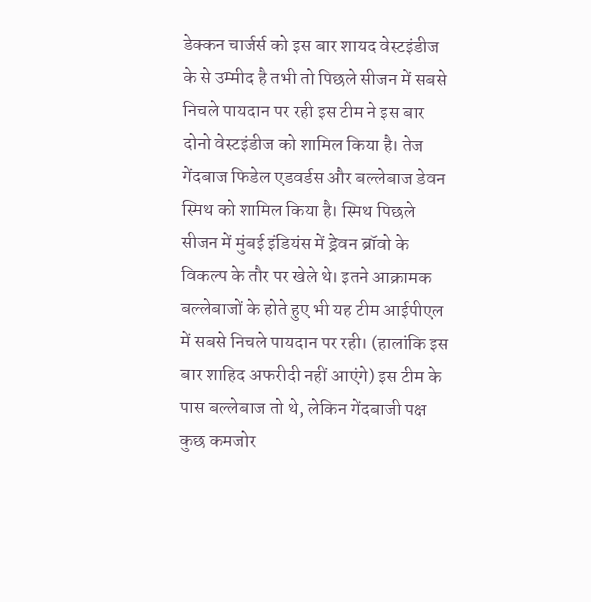डेक्‍कन चार्जर्स को इस बार शायद वेस्‍टइंडीज के से उम्‍मीद है तभी तो पिछले सीजन में सबसे निचले पायदान पर रही इस टीम ने इस बार दोनो वेस्‍टइंडीज को शामिल किया है। तेज गेंदबाज फिडेल एडवर्डस और बल्‍लेबाज डेवन स्मिथ को शामिल किया है। स्मिथ पिछले सीजन में मुंबई इंडियंस में ड्रेवन ब्रॉवो के विकल्‍प के तौर पर खेले थे। इतने आक्रामक बल्‍लेबाजों के होते हुए भी यह टीम आईपीएल में सबसे निचले पायदान पर रही। (हालांकि इस बार शाहिद अफरीदी नहीं आएंगे) इस टीम के पास बल्‍लेबाज तो थे, लेकिन गेंदबाजी पक्ष कुछ कमजोर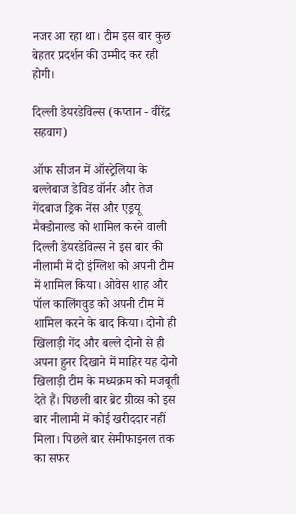नजर आ रहा था। टीम इस बार कुछ बेहतर प्रदर्शन की उम्‍मीद कर रही होगी।

दिल्‍ली डेयरडेविल्‍स (कप्‍तान - वीरेंद्र सहवाग)

ऑफ सीजन में ऑस्‍ट्रेलिया के बल्‍लेबाज डेविड वॉर्नर और तेज गेंदबाज ड्रिक नेंस और एड्रयू मैक्‍डोनाल्‍ड को शामिल करने वाली दिल्‍ली डेयरडेविल्‍स ने इस बार की नीलामी में दो इंग्लिश को अपनी टीम में शामिल किया। ओवेस शाह और पॉल कालिंगवुड को अपनी टीम में शामिल करने के बाद किया। दोनो ही खिलाड़ी गेंद और बल्‍ले दोनो से ही अपना हुनर दिखाने में माहिर यह दोनो खिलाड़ी टीम के मध्‍यक्रम को मजबूती देते हैं। पिछली बार ब्रेट ग्रीव्‍स को इस बार नीलामी में कोई खरीददार नहीं मिला। पिछले बार सेमीफाइनल तक का सफर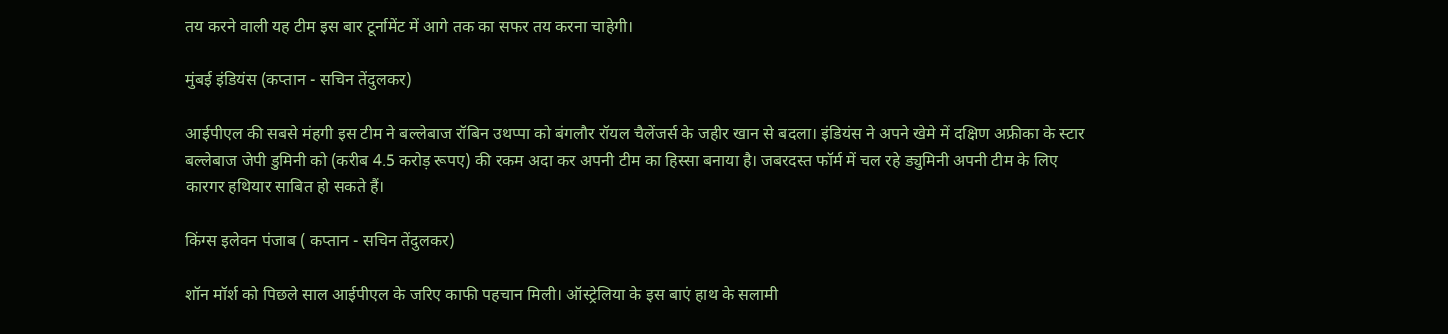तय करने वाली यह टीम इस बार टूर्नामेंट में आगे तक का सफर तय करना चाहेगी।

मुंबई इंडियंस (कप्‍तान - सचिन तेंदुलकर)

आईपीएल की सबसे मंहगी इस टीम ने बल्‍लेबाज रॉबिन उथप्‍पा को बंगलौर रॉयल चैलेंजर्स के जहीर खान से बदला। इंडियंस ने अपने खेमे में दक्षिण अफ्रीका के स्‍टार बल्‍लेबाज जेपी डुमिनी को (करीब 4.5 करोड़ रूपए) की रकम अदा कर अपनी टीम का हिस्‍सा बनाया है। जबरदस्‍त फॉर्म में चल रहे ड्युमिनी अपनी टीम के लिए कारगर हथियार साबित हो सकते हैं।

किंग्‍स इलेवन पंजाब ( कप्‍तान - सचिन तेंदुलकर)

शॉन मॉर्श को पिछले साल आईपीएल के जरिए काफी पहचान मिली। ऑस्‍ट्रेलिया के इस बाएं हाथ के सलामी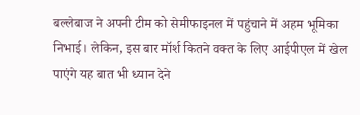बल्‍लेबाज ने अपनी टीम को सेमीफाइनल में पहुंचाने में अहम भूमिका निभाई। लेकिन, इस बार मॉर्श कितने वक्‍त के लिए आईपीएल में खेल पाएंगे यह बात भी ध्‍यान देने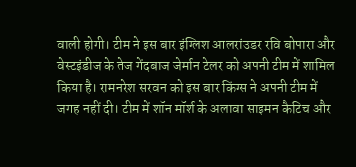वाली होगी। टीम ने इस बार इंग्लिश आलरांउडर रवि बोपारा और वेस्‍टइंडीज के तेज गेंदबाज जेर्मान टेलर को अपनी टीम में शामिल किया है। रामनरेश सरवन को इस बार किंग्‍स ने अपनी टीम में जगह नहीं दी। टीम में शॉन मॉर्श के अलावा साइमन कैटिच और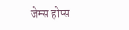जेम्‍स होप्‍स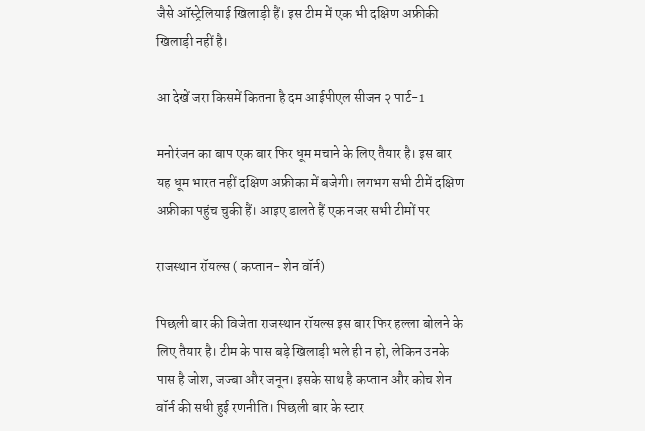जैसे ऑस्‍ट्रेलियाई खिला‍ड़ी हैं। इस टीम में एक भी दक्षिण अफ्रीकी खिला‍ड़ी नहीं है।

आ देखें जरा किसमें कितना है दम आईपीएल सीजन २ पार्ट-1

मनोरंजन का बाप एक बार फिर धूम मचाने के लिए तैयार है। इस बार यह धूम भारत नहीं दक्षिण अफ्रीका में बजेगी। लगभग सभी टीमें दक्षिण अफ्रीका पहुंच चुकी हैं। आइए डालते हैं एक नजर सभी टीमों पर

राजस्‍थान रॉयल्‍स ( कप्‍तान- शेन वॉर्न)

पिछली बार की‍ विजेता राजस्‍थान रॉयल्‍स इस बार फिर हल्‍ला बोलने के लिए तैयार है। टीम के पास बड़े खिलाड़ी भले ही न हो, लेकिन उनके पास है जोश, जज्‍बा और जनून। इसके साथ है कप्‍तान और कोच शेन वॉर्न की सधी हुई रणनीति। पिछली बार के स्‍टार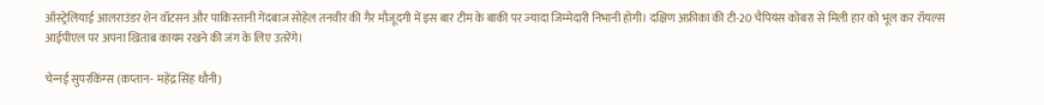ऑस्‍ट्रेलियाई आलराउंडर शेन वॉटसन और पाकिस्‍तानी गेंदबाज सोहेल तनवीर की गैर मौजूदगी में इस बार टीम के बाकी पर ज्‍यादा जिम्‍मेदारी निभानी होगी। दक्षिण अफ्रीका की टी-20 चैपियंस कोबरा से मिली हार को भूल कर रॉयल्‍स आईपीएल पर अपना खिताब कायम रखने की जंग के लिए उतरेंगे।

चेन्‍नई सुपरकिंग्‍स (कप्‍तान- महेंद्र सिंह धौनी)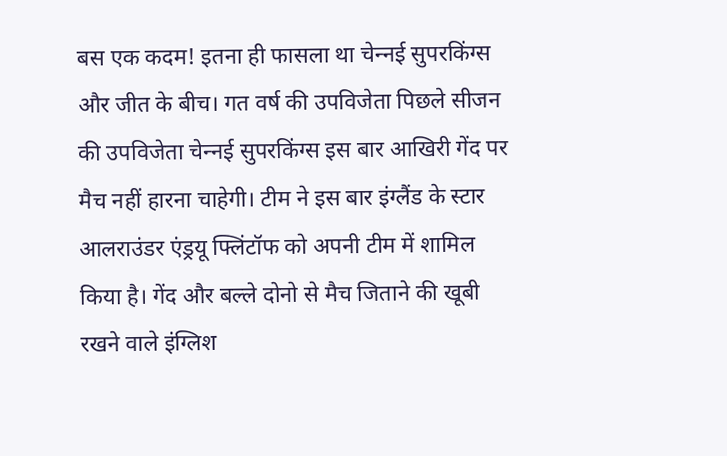बस एक कदम! इतना ही फासला था चेन्‍नई सुपरकिंग्‍स और जीत के बीच। गत वर्ष की उपविजेता पिछले सीजन की उपविजेता चेन्‍नई सुपरकिंग्‍स इस बार आखिरी गेंद पर मैच नहीं हारना चा‍हेगी। टीम ने इस बार इंग्‍लैंड के स्टार आलराउंडर एंड्रयू फ्लिंटॉफ को अपनी टीम में शामिल किया है। गेंद और बल्‍ले दोनो से मैच जिताने की खूबी रखने वाले इंग्लिश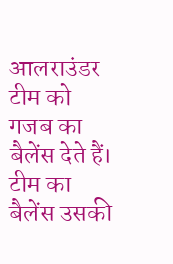आलराउंडर टीम को गजब का बैलेंस देते हैं। टीम का बैलेंस उसकी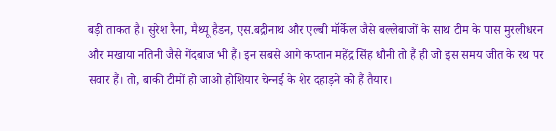बड़ी ताकत है। सुरेश रैना, मैथ्‍यू हैडन, एस.बद्रीनाथ और एल्‍बी मॉर्केल जैसे बल्‍लेबाजों के साथ टीम के पास मुरलीधरन और मखाया नतिनी जैसे गेंदबाज भी हैं। इन सबसे आगे कप्‍तान महेंद्र सिंह धौनी तो हैं ही जो इस समय जीत के रथ पर सवार हैं। तो, बाकी टीमों हो जाओ होशियार चेन्‍नई के शेर दहाड़ने को हैं तैयार।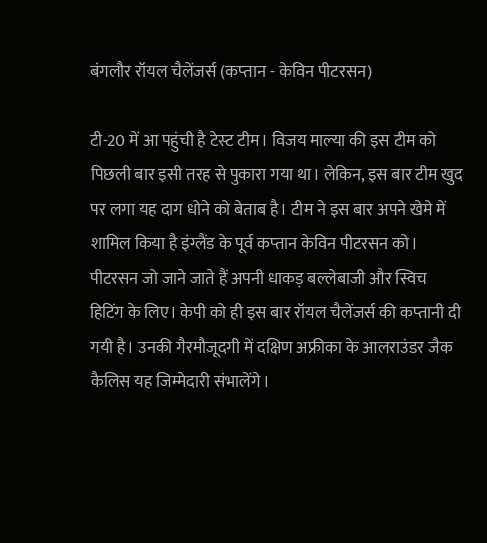बंगलौर रॉयल चैलेंजर्स (कप्‍तान - केविन पीटरसन)

टी-20 में आ पहुंची है टेस्‍ट टीम। विजय माल्‍या की इस टीम को पिछली बार इसी तरह से पुकारा गया था। लेकिन, इस बार टीम खुद पर लगा यह दाग धोने को बेताब है। टीम ने इस बार अपने खेमे में शामिल किया है इंग्‍लैंड के पूर्व कप्‍तान केविन पीटरसन को। पीटरसन जो जाने जाते हैं अपनी धाकड़ बल्‍लेबाजी और स्विच हिटिंग के लिए। केपी को ही इस बार रॉयल चैलेंजर्स की कप्‍तानी दी गयी है। उनकी गैरमौजूदगी में दक्षिण अफ्रीका के आलराउंडर जैक कैलिस यह जिम्‍मेदारी संभालेंगे।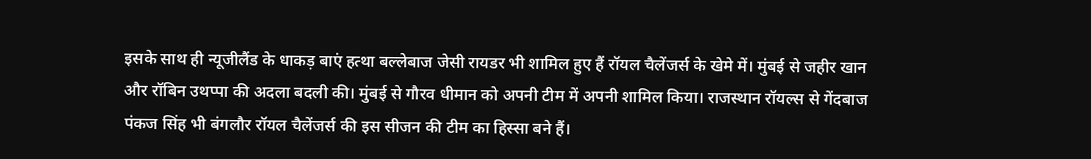इसके साथ ही न्‍यूजीलैंड के धाकड़ बाएं हत्‍था बल्‍लेबाज जेसी रायडर भी शामिल हुए हैं रॉयल चैलेंजर्स के खेमे में। मुंबई से जहीर खान और रॉबिन उथप्‍पा की अदला बदली की। मुंबई से गौरव धीमान को अपनी टीम में अपनी शामिल किया। राजस्‍थान रॉयल्‍स से गेंदबाज पंकज सिंह भी बंगलौर रॉयल चैलेंजर्स की इस सीजन की टीम का हिस्‍सा बने हैं।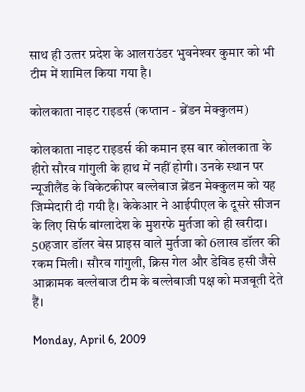साथ ही उत्‍तर प्रदेश के आलराउंडर भुवनेश्‍वर कुमार को भी टीम में शामिल किया गया है।

कोलकाता नाइट राइडर्स (कप्‍तान - ब्रेंडन मेक्‍कुलम)

कोलकाता नाइट राइडर्स की कमान इस बार कोलकाता के हीरो सौरव गांगुली के हाथ में नहीं होगी। उनके स्‍थान पर न्‍यूजीलैंड के विकेटकीपर बल्‍लेबाज ब्रेंडन मेक्‍कुलम को यह जिम्‍मेदारी दी गयी है। केकेआर ने आईपीएल के दूसरे सीजन के लिए सिर्फ बांग्‍लादेश के मुशरफे मुर्तजा को ही खरीदा। 50हजार डॉलर बेस प्राइस वाले मुर्तजा को 6लाख डॉलर की रकम मिली। सौरव गांगुली, क्रिस गेल और डेविड हसी जैसे आक्रामक बल्‍लेबाज टीम के बल्‍लेबाजी पक्ष को मजबूती देते हैं।

Monday, April 6, 2009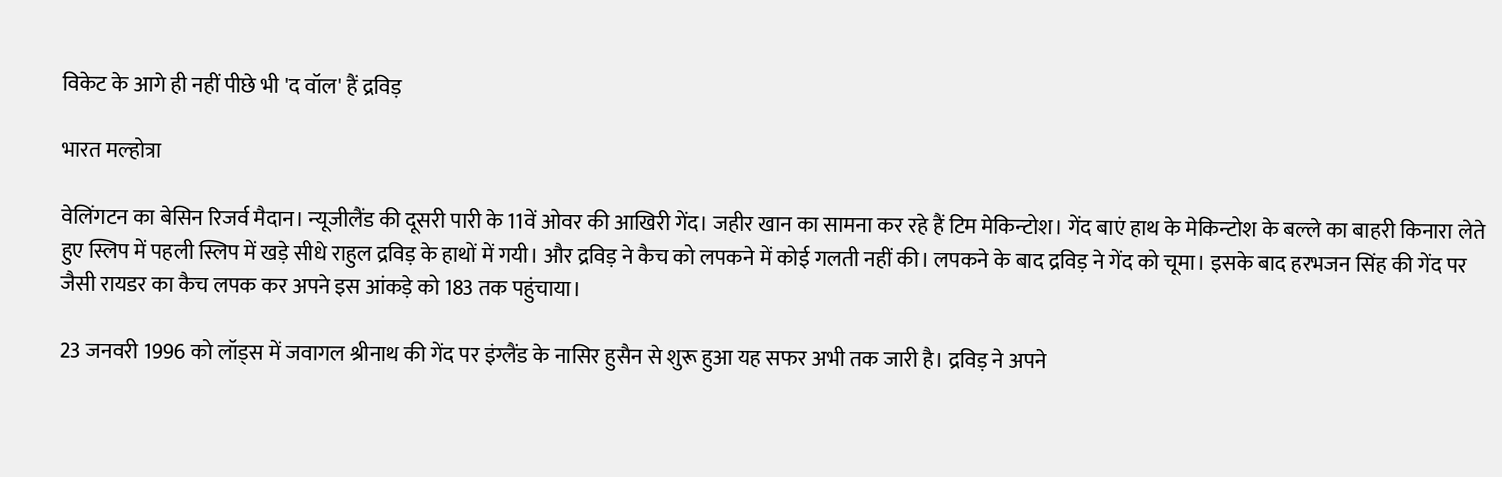विकेट के आगे ही नहीं पीछे भी 'द वॉल' हैं द्रविड़

भारत मल्‍होत्रा

वेलिंगटन का बेसिन रिजर्व मैदान। न्‍यूजीलैंड की दूसरी पारी के 11वें ओवर की आखिरी गेंद। जहीर खान का सामना कर रहे हैं टिम मेकिन्‍टोश। गेंद बाएं हाथ के मेकिन्‍टोश के बल्‍ले का बाहरी किनारा लेते हुए स्लिप में पहली स्लिप में खड़े सीधे राहुल द्रविड़ के हाथों में गयी। और द्रविड़ ने कैच को लपकने में कोई गलती नहीं की। लपकने के बाद द्रविड़ ने गेंद को चूमा। इसके बाद हरभजन सिंह की गेंद पर जैसी रायडर का कैच लपक कर अपने इस आंकड़े को 183 तक पहुंचाया।

23 जनवरी 1996 को लॉड्स में जवागल श्रीनाथ की गेंद पर इंग्‍लैंड के नासिर हुसैन से शुरू हुआ यह सफर अभी तक जारी है। द्रविड़ ने अपने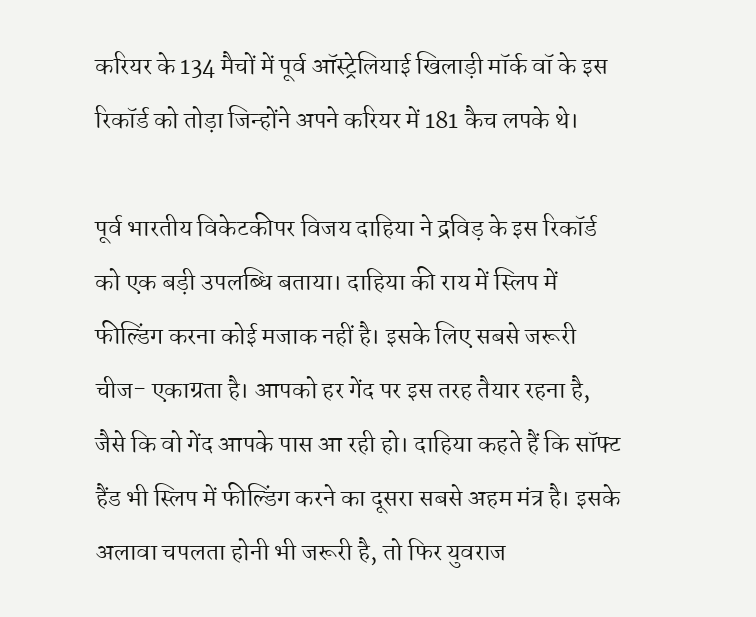करियर के 134 मैचों में पूर्व ऑस्‍ट्रेलियाई खिलाड़ी मॉर्क वॉ के इस रिकॉर्ड को तोड़ा जिन्‍होंने अपने करियर में 181 कैच लपके थे।

पूर्व भारतीय विकेटकीपर विजय दाहिया ने द्रविड़ के इस रिकॉर्ड को एक बड़ी उपलब्धि बताया। दाहिया की राय में‍ स्लिप में फील्डिंग करना कोई मजाक नहीं है। इसके लिए सबसे जरूरी चीज- एकाग्रता है। आपको हर गेंद पर इस तरह तैयार रहना है, जैसे कि वो गेंद आपके पास आ रही हो। दाहिया कहते हैं कि सॉफ्ट हैंड भी स्लिप में फील्डिंग करने का दूसरा सबसे अहम मंत्र है। इसके अलावा चपलता होनी भी जरूरी है, तो फिर युवराज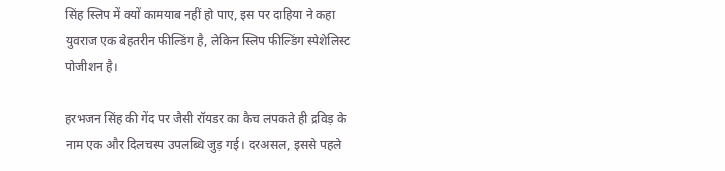सिंह स्लिप में क्‍यों कामयाब नहीं हो पाए, इस पर दाहिया ने कहा युवराज एक बेहतरीन फील्डिंग है, लेकिन स्लिप फील्डिंग स्‍पेशेलिस्‍ट पोजीशन है।

हरभजन सिंह की गेंद पर जैसी रॉयडर का कैच लपकते ही द्रविड़ के नाम एक और दिलचस्‍प उपलब्धि जुड़ गई। दरअसल, इससे पहले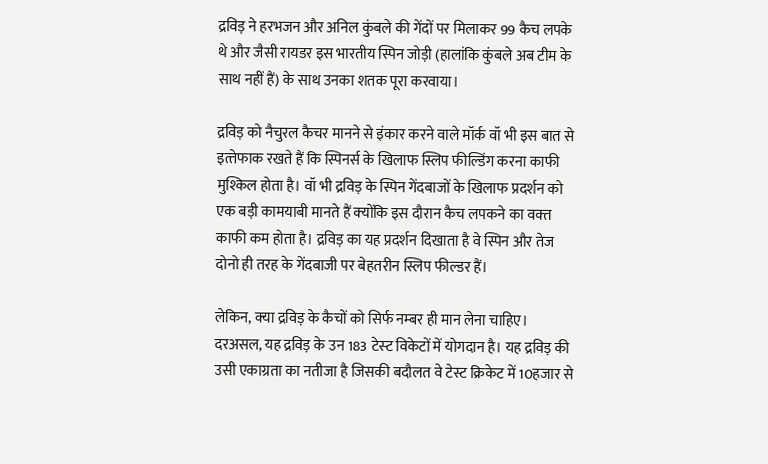द्रविड़ ने हरभजन और अनिल कुंबले की गेंदों पर मिलाकर 99 कैच लपके थे और जैसी रायडर इस भारतीय स्पिन जोड़ी (हालांकि कुंबले अब टीम के साथ नहीं हैं) के साथ उनका शतक पूरा करवाया।

द्रविड़ को नैचुरल कैचर मानने से इंकार करने वाले मॉर्क वॉ भी इस बात से इत्‍तेफाक रखते हैं कि स्पिनर्स के खिलाफ स्लिप फील्डिंग करना काफी मुश्किल होता है। वॉ भी द्रविड़ के स्पिन गेंदबाजों के खिलाफ प्रदर्शन को एक बड़ी कामयाबी मानते हैं क्‍योंकि इस दौरान कैच लपकने का वक्‍त काफी कम होता है। द्रविड़ का यह प्रदर्शन दिखाता है वे‍ स्पिन और तेज दोनो ही तरह के गेंदबाजी पर बेहतरीन स्लिप फील्‍डर हैं।

लेकिन, क्‍या द्रविड़ के कैचों को सिर्फ नम्‍बर ही मान लेना चाहिए। दरअसल, यह द्रविड़ के उन 183 टेस्‍ट विकेटों में योगदान है। यह द्रविड़ की उसी एकाग्रता का नतीजा है जिसकी बदौलत वे टेस्‍ट क्रिकेट में 10हजार से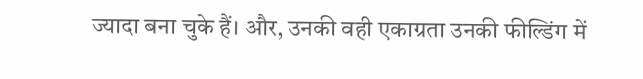ज्‍यादा बना चुके हैं। और, उनकी वही एकाग्रता उनकी फील्डिंग में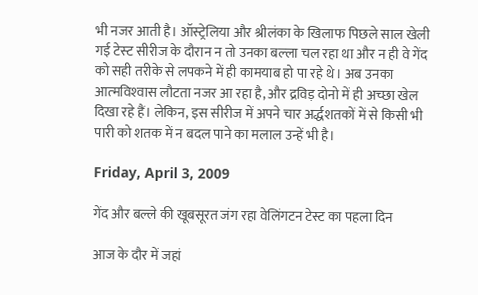भी नजर आती है। ऑस्‍ट्रेलिया और श्रीलंका के खिलाफ पिछले साल खेली गई टेस्‍ट सीरीज के दौरान न तो उनका बल्‍ला चल रहा था और न ही वे गेंद को सही तरीके से लपकने में ही कामयाब हो पा रहे थे। अब उनका आत्‍मविश्‍वास लौटता नजर आ रहा है, और द्रविड़ दोनो में ही अच्‍छा खेल दिखा रहे हैं। लेकिन, इस सीरीज में अपने चार अर्द्धशतकों में से किसी भी पारी को शतक में न बदल पाने का मलाल उन्‍हें भी है।

Friday, April 3, 2009

गेंद और बल्ले की खूबसूरत जंग रहा वेलिंगटन टेस्ट का पहला दिन

आज के दौर में जहां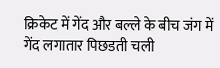क्रिकेट में गेंद और बल्ले के बीच जंग में गेंद लगातार पिछडती चली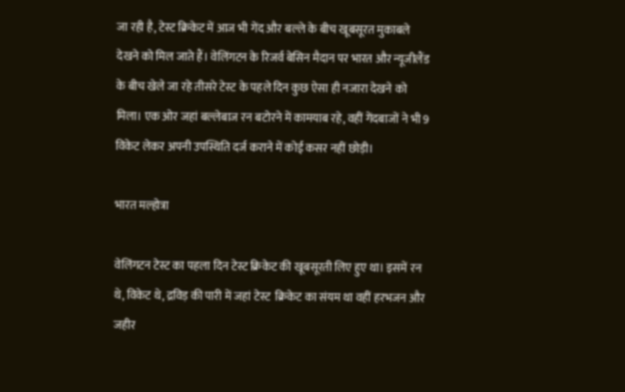जा रही है, टेस्ट क्रिकेट में आज भी गेंद और बल्ले के बीच खूबसूरत मुकाबले देखने को मिल जाते हैं। वेलिंगटन के रिजर्व बेसिन मैदान पर भारत और न्यूजीलैंड के बीच खेले जा रहे तीसरे टेस्ट के पहले दिन कुछ ऐसा ही नजारा देखने को मिला। एक ओर जहां बल्लेबाज रन बटोरने में कामयाब रहे, वहीं गेंदबाजों ने भी 9 विकेट लेकर अपनी उपस्थिति दर्ज कराने में कोई कसर नहीं छोड़ी।

भारत मल्होत्रा

वेलिंगटन टेस्ट का पहला दिन टेस्ट क्रिकेट की खूबसूरती लिए हुए था। इसमें रन थे, विकेट थे, द्रविड़ की पारी में जहां टेस्ट  क्रिकेट का संयम था वहीं हरभजन और जहीर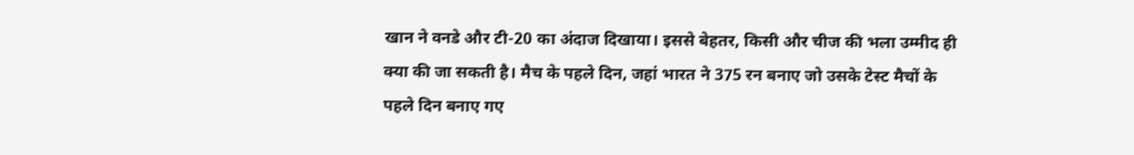खान ने वनडे और टी-20 का अंदाज दिखाया। इससे बेहतर, किसी और चीज की भला उम्मीद ही क्या की जा सकती है। मैच के पहले दिन, जहां भारत ने 375 रन बनाए जो उसके टेस्ट मैचों के पहले दिन बनाए गए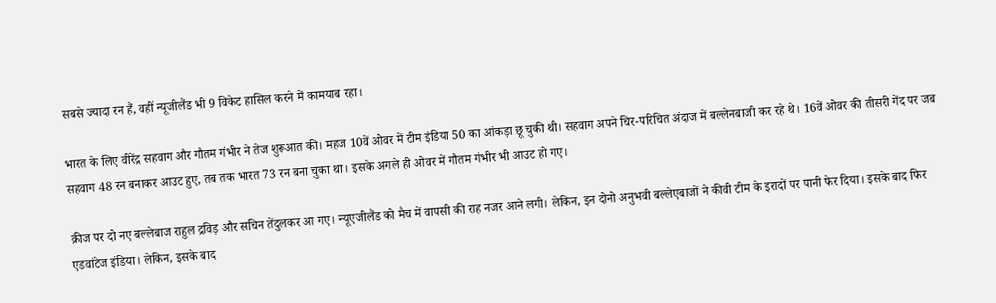सबसे ज्यादा रन हैं, वहीं न्यूजीलैंड भी 9 विकेट हासिल करने में कामयाब रहा।

भारत के लिए वीरेंद्र सहवाग और गौतम गंभीर ने तेज शुरूआत की। महज 10वें ओवर में टीम इंडिया 50 का आंकड़ा छू चुकी थी। सहवाग अपने चिर-परिचित अंदाज में बल्लेनबाजी कर रहे थे। 16वें ओवर की तीसरी गेंद पर जब सहवाग 48 रन बनाकर आउट हुए, तब तक भारत 73 रन बना चुका था। इसके अगले ही ओवर में गौतम गंभीर भी आउट हो गए।

क्रीज पर दो नए बल्लेबाज राहुल द्रविड़ और सचिन तेंदुलकर आ गए। न्यूएजीलैंड को मैच में वापसी की राह नजर आने लगी। लेकिन, इन दोनो अनुभवी बल्लेएबाजों ने कीवी टीम के इरादों पर पानी फेर दिया। इसके बाद फिर एडवांटेज इंडिया। लेकिन, इसके बाद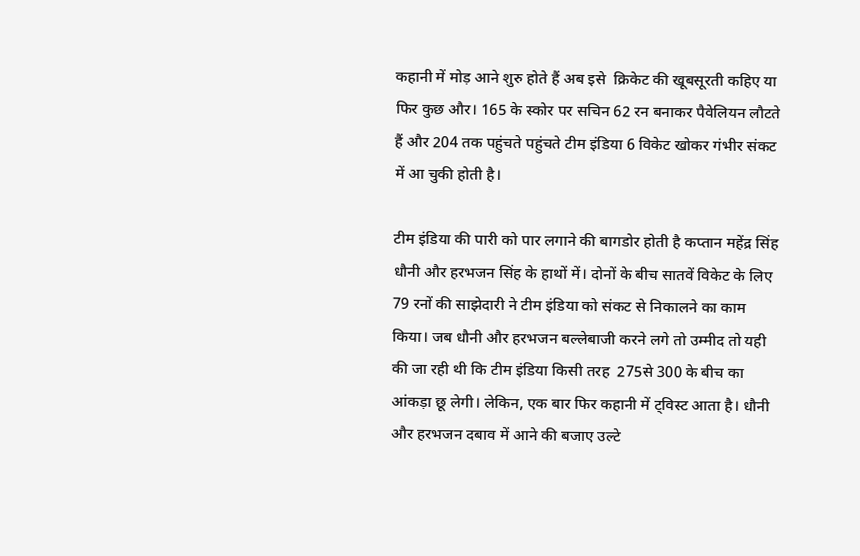कहानी में मोड़ आने शुरु होते हैं अब इसे  क्रिकेट की खूबसूरती कहिए या फिर कुछ और। 165 के स्कोर पर सचिन 62 रन बनाकर पैवेलियन लौटते हैं और 204 तक पहुंचते पहुंचते टीम इंडिया 6 विकेट खोकर गंभीर संकट में आ चुकी होती है।

टीम इंडिया की पारी को पार लगाने की बागडोर होती है कप्तान महेंद्र सिंह धौनी और हरभजन सिंह के हाथों में। दोनों के बीच सातवें विकेट के लिए 79 रनों की साझेदारी ने टीम इंडिया को संकट से निकालने का काम किया। जब धौनी और हरभजन बल्लेबाजी करने लगे तो उम्मीद तो यही की जा रही थी कि टीम इंडिया किसी तरह  275से 300 के बीच का आंकड़ा छू लेगी। लेकिन, एक बार फिर कहानी में‍ ट्विस्ट आता है। धौनी और हरभजन दबाव में आने की बजाए उल्टे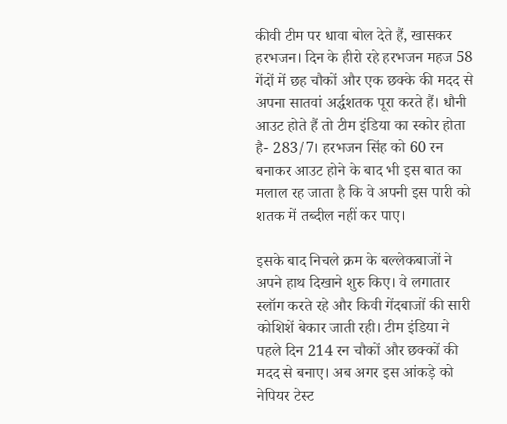कीवी टीम पर धावा बोल देते हैं, खासकर हरभजन। दिन के हीरो रहे हरभजन महज 58 गेंदों में छह चौकों और एक छक्के की मदद से अपना सातवां अर्द्धशतक पूरा करते हैं। धौनी आउट होते हैं तो टीम इंडिया का स्कोर होता है- 283/7। हरभजन सिंह को 60 रन बनाकर आउट होने के बाद भी इस बात का मलाल रह जाता है कि वे अपनी इस पारी को शतक में तब्दील नहीं कर पाए।

इसके बाद निचले क्रम के बल्लेकबाजों ने अपने हाथ दिखाने शुरु किए। वे लगातार स्लॉग करते रहे और किवी गेंदबाजों की सारी कोशिशें बेकार जाती रही। टीम इंडिया ने पहले दिन 214 रन चौकों और छक्कों की मदद से बनाए। अब अगर इस आंकड़े को नेपियर टेस्ट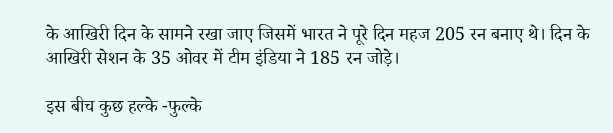के आखिरी दिन के सामने रखा जाए जिसमें भारत ने पूरे दिन महज 205 रन बनाए थे। दिन के आखिरी सेशन के 35 ओवर में टीम इंडिया ने 185 रन जोड़े।

इस बीच कुछ हल्के -फुल्के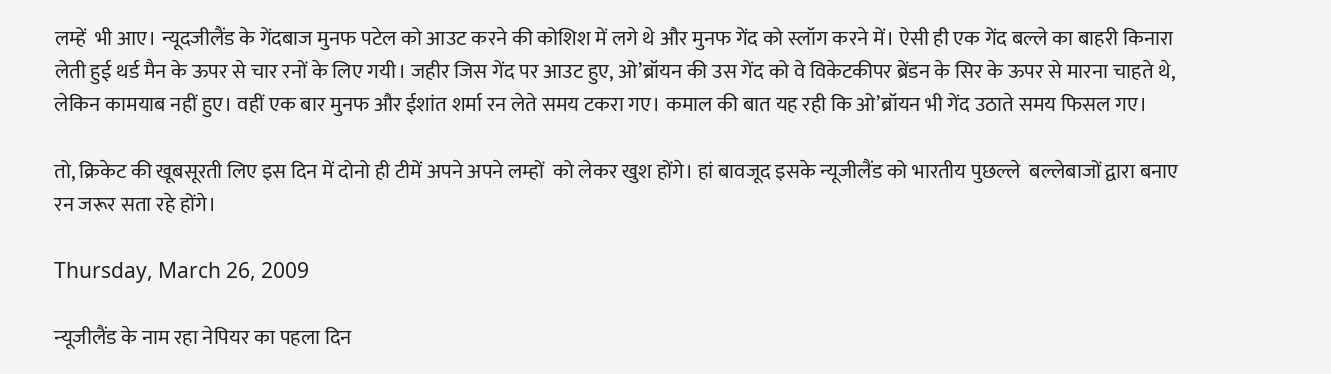लम्हें  भी आए। न्यूदजीलैंड के गेंदबाज मुनफ पटेल को आउट करने की कोशिश में लगे थे और मुनफ गेंद को स्लॉग करने में। ऐसी ही एक गेंद बल्ले का बाहरी किनारा लेती हुई थर्ड मैन के ऊपर से चार रनों के लिए गयी। जहीर जिस गेंद पर आउट हुए, ओ’ब्रॉयन की उस गेंद को वे विकेटकीपर ब्रेंडन के सिर के ऊपर से मारना चाहते थे, लेकिन कामयाब नहीं हुए। वहीं एक बार मुनफ और ईशांत शर्मा रन लेते समय टकरा गए। कमाल की बात यह रही कि ओ’ब्रॉयन भी गेंद उठाते समय फिसल गए।

तो, क्रिकेट की खूबसूरती लिए इस दिन में दोनो ही टीमें अपने अपने लम्हों  को लेकर खुश होंगे। हां बावजूद इसके न्यूजीलैंड को भारतीय पुछल्ले  बल्लेबाजों द्वारा बनाए रन जरूर सता रहे होंगे।

Thursday, March 26, 2009

न्‍यूजीलैंड के नाम रहा नेपियर का पहला दिन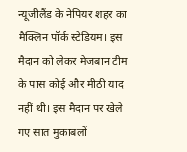न्‍यूजीलैंड के नेपियर शहर का मैक्लिन पॉर्क स्‍टेडियम। इस मैदान को लेकर मेजबान टीम के पास कोई और मीठी याद नहीं थी। इस मैदान पर खेले गए सात मुकाबलों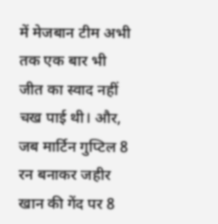में मेजबान टीम अभी तक एक बार भी जीत का स्‍वाद नहीं चख पाई थी। और, जब मार्टिन गुप्टिल 8 रन बनाकर जहीर खान की गेंद पर 8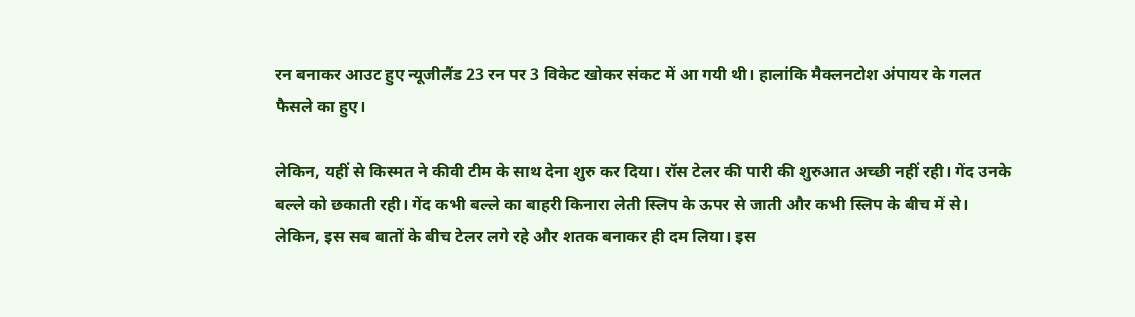रन बनाकर आउट हुए न्‍यूजीलैंड 23 रन पर 3 विकेट खोकर संकट में आ गयी थी। हालांकि मैक्‍लनटोश अंपायर के गलत फैसले का हुए।

लेकिन, यहीं से किस्‍मत ने कीवी टीम के साथ देना शुरु कर दिया। रॉस टेलर की पारी की शुरुआत अच्‍छी नहीं रही। गेंद उनके बल्‍ले को छकाती रही। गेंद कभी बल्‍ले का बाहरी किनारा लेती स्लिप के ऊपर से जाती और कभी स्लिप के बीच में से। लेकिन, इस सब बातों के बीच टेलर लगे रहे और शतक बनाकर ही दम लिया। इस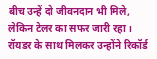बीच उन्‍हें दो जीवनदान भी मिले, लेकिन टेलर का सफर जारी रहा। रॉयडर के साथ मिलकर उन्‍होंने रिकॉर्ड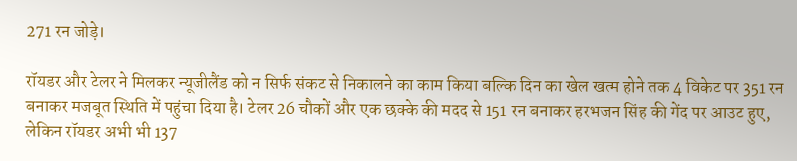271 रन जोड़े।

रॉयडर और टेलर ने मिलकर न्‍यूजीलैंड को न सिर्फ संकट से निकालने का काम किया बल्कि दिन का खेल खत्‍म होने तक 4 विकेट पर 351 रन बनाकर मजबूत स्थिति में पहुंचा दिया है। टेलर 26 चौकों और एक छक्‍के की मदद से 151 रन बनाकर हरभजन सिंह की गेंद पर आउट हुए, लेकिन रॉयडर अभी भी 137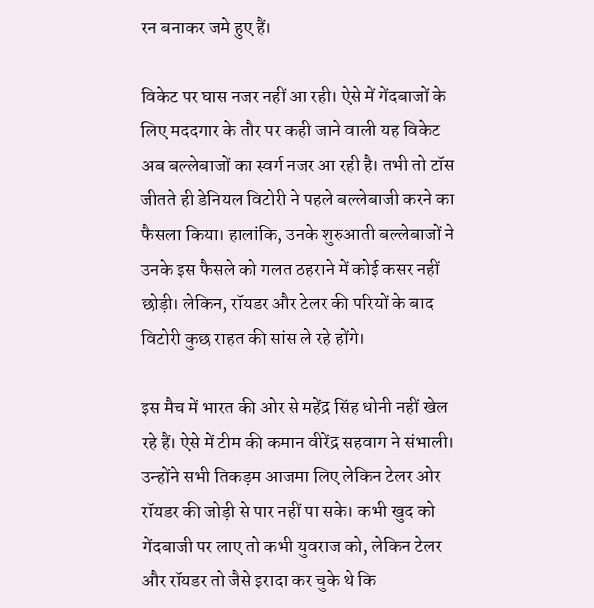रन बनाकर जमे हुए हैं।

विकेट पर घास नजर नहीं आ रही। ऐसे में गेंदबाजों के लिए मददगार के तौर पर कही जाने वाली यह विकेट अब बल्‍लेबाजों का स्‍वर्ग नजर आ रही है। तभी तो टॉस जीतते ही डेनियल विटोरी ने पहले बल्‍लेबाजी करने का फैसला किया। हालांकि, उनके शुरुआती बल्‍लेबाजों ने उनके इस फैसले को गलत ठहराने में कोई कसर नहीं छोड़ी। लेकिन, रॉयडर और टेलर की परियों के बाद विटोरी कुछ राहत की सांस ले रहे होंगे।

इस मैच में भारत की ओर से महेंद्र सिंह धोनी नहीं खेल रहे हैं। ऐसे में टीम की कमान वीरेंद्र सहवाग ने संभाली। उन्‍होंने सभी तिकड़म आजमा लिए लेकिन टेलर ओर रॉयडर की जोड़ी से पार नहीं पा सके। कभी खुद को गेंदबाजी पर लाए तो कभी युवराज को, लेकिन टेलर और रॉयडर तो जैसे इरादा कर चुके थे कि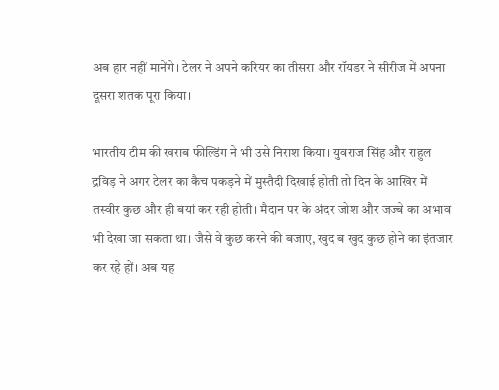अब हार नहीं मानेंगे। टेलर ने अपने करियर का तीसरा और रॉयडर ने सीरीज में अपना दूसरा शतक पूरा किया।

भारतीय टीम की खराब फील्डिंग ने भी उसे निराश किया। युवराज सिंह और राहुल द्रविड़ ने अगर टेलर का कैच पकड़ने में मुस्‍तैदी दिखाई होती तो दिन के आखिर में तस्‍वीर कुछ और ही बयां कर रही होती। मैदान पर के अंदर जोश और जज्‍बे का अभाव भी देखा जा सकता था। जैसे वे कुछ करने की बजाए, खुद ब खुद कुछ होने का इंतजार कर रहे हों। अब यह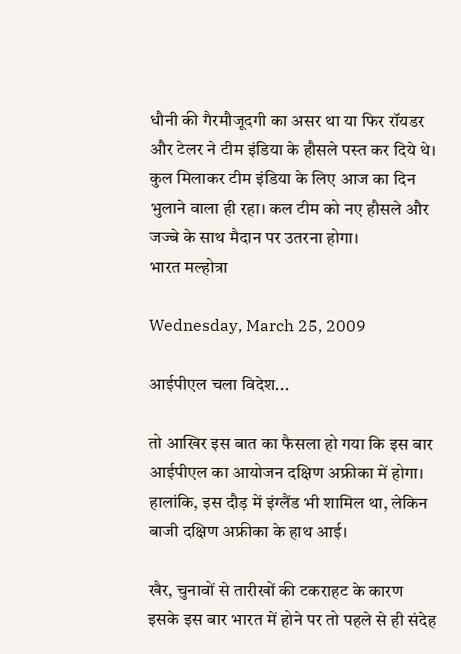धौनी की गैरमौजूदगी का असर था या फिर रॉयडर और टेलर ने टीम इंडिया के हौसले पस्‍त कर दिये थे।
कुल मिलाकर टीम इंडिया के लिए आज का दिन भुलाने वाला ही रहा। कल टीम को नए हौसले और जज्‍बे के साथ मैदान पर उतरना होगा।
भारत मल्‍होत्रा

Wednesday, March 25, 2009

आईपीएल चला विदेश...

तो आखिर इस बात का फैसला हो गया कि इस बार आईपीएल का आयोजन दक्षिण अफ्रीका में होगा। हालांकि, इस दौड़ में इंग्‍लैंड भी शामिल था, लेकिन बाजी दक्षिण अफ्रीका के हाथ आई।

खैर, चुनावों से तारीखों की टकराहट के कारण इसके इस बार भारत में होने पर तो पहले से ही संदेह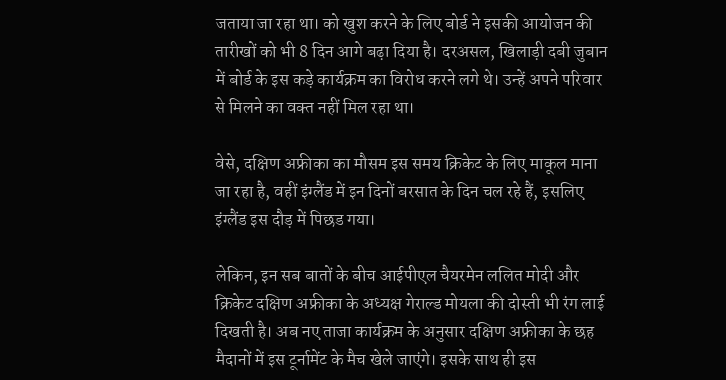जताया जा रहा था। को खुश करने के लिए बोर्ड ने इसकी आयोजन की तारीखों को भी 8 दिन आगे बढ़ा दिया है। दरअसल, खिलाड़ी दबी जुबान में बोर्ड के इस कड़े कार्यक्रम का विरोध करने लगे थे। उन्‍हें अपने परिवार से मिलने का वक्‍त नहीं मिल रहा था।

वेसे, दक्षिण अफ्रीका का मौसम इस समय क्रिकेट के लिए माकूल माना जा रहा है, वहीं इंग्‍लैंड में इन दिनों बरसात के दिन चल रहे हैं, इसलिए इंग्‍लैंड इस दौड़ में‍ पिछड गया।

लेकिन, इन सब बातों के बीच आईपीएल चैयरमेन ललित मोदी और क्रिकेट दक्षिण अफ्रीका के अध्‍यक्ष गेराल्‍ड मोयला की दोस्‍ती भी रंग लाई दिखती है। अब नए ताजा कार्यक्रम के अनुसार दक्षिण अफ्रीका के छह मैदानों में इस टूर्नामेंट के मैच खेले जाएंगे। इसके साथ ही इस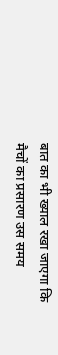बात का भी ख्‍याल रखा जाएगा कि मैचों का प्रसारण उस समय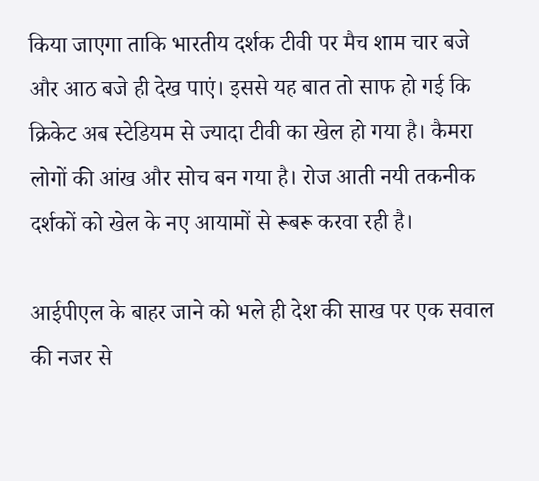किया जाएगा ताकि भारतीय दर्शक टीवी पर मैच शाम चार बजे और आठ बजे ही देख पाएं। इससे यह बात तो साफ हो गई कि क्रिकेट अब स्‍टेडियम से ज्‍यादा टीवी का खेल हो गया है। कैमरा लोगों की आंख और सोच बन गया है। रोज आती नयी तकनीक दर्शकों को खेल के नए आयामों से रूबरू करवा रही है।

आईपीएल के बाहर जाने को भले ही देश की साख पर एक सवाल की नजर से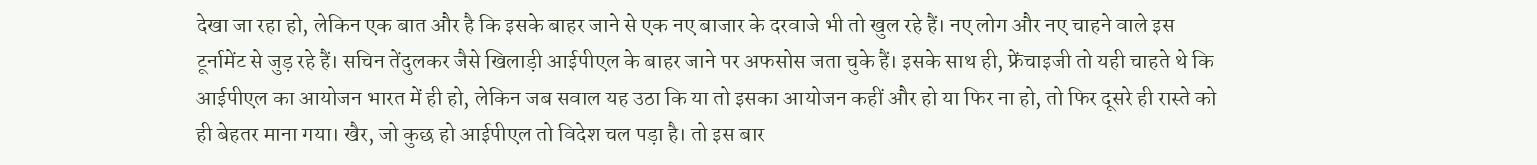देखा जा रहा हो, लेकिन एक बात और है कि इसके बाहर जाने से एक नए बाजार के दरवाजे भी तो खुल रहे हैं। नए लोग और नए चाहने वाले इस टूर्नामेंट से जुड़ रहे हैं। सचिन तेंदुलकर जैसे खिलाड़ी आईपीएल के बाहर जाने पर अफसोस जता चुके हैं। इसके साथ ही, फ्रेंचाइजी तो यही चाहते थे कि आईपीएल का आयोजन भारत में ही हो, लेकिन जब सवाल यह उठा कि या तो इसका आयोजन कहीं और हो या फिर ना हो, तो फिर दूसरे ही रास्‍ते को ही बेहतर माना गया। खैर, जो कुछ हो आईपीएल तो विदेश चल पड़ा है। तो इस बार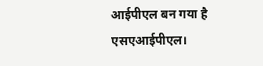आईपीएल बन गया है एसएआईपीएल।